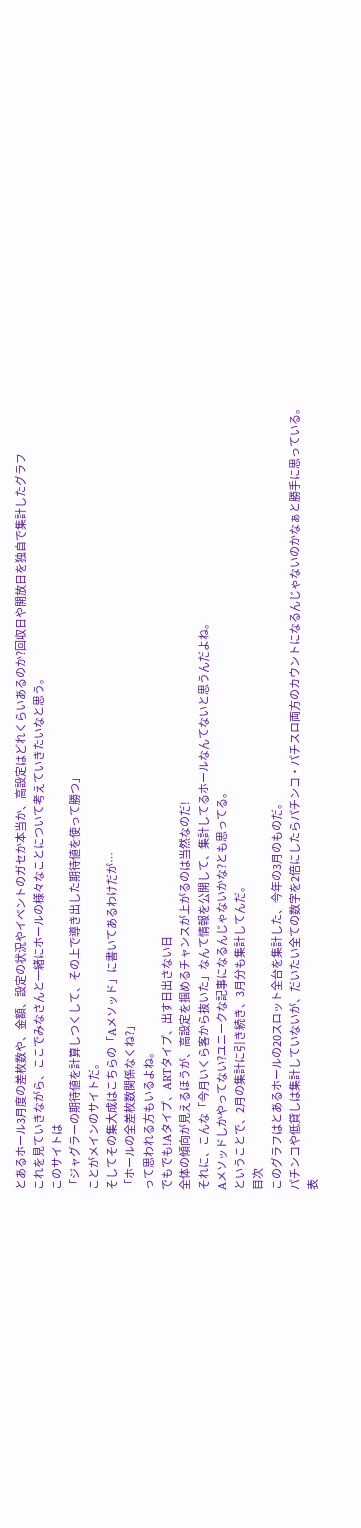とあるホール3月度の差枚数や、金額、設定の状況やイベントのガセか本当か、高設定はどれくらいあるのか?回収日や開放日を独自で集計したグラフ
これを見ていきながら、ここでみなさんと一緒にホールの様々なことについて考えていきたいなと思う。
このサイトは
「ジャグラーの期待値を計算しつくして、その上で導き出した期待値を使って勝つ」
ことがメインのサイトだ。
そしてその集大成はこちらの「Aメソッド」に書いてあるわけだが…
「ホールの全差枚数関係なくね?」
って思われる方もいるよね。
でもでも!Aタイプ、ARTタイプ、出す日出さない日
全体の傾向が見えるほうが、高設定を掴めるチャンスが上がるのは当然なのだ!
それに、こんな「今月いくら客から抜いた」なんて情報を公開して、集計してるホールなんてないと思うんだよね。
Aメソッドしかやってない?ユニークな記事になるんじゃないかな?とも思ってる。
ということで、2月の集計に引き続き、3月分も集計してんだ。
目次
このグラフはとあるホールの20スロット全台を集計した、今年の3月のものだ。
パチンコや低貸しは集計していないが、だいたい全ての数字を2倍にしたらパチンコ・パチスロ両方のカウントになるんじゃないのかなぁと勝手に思っている。
表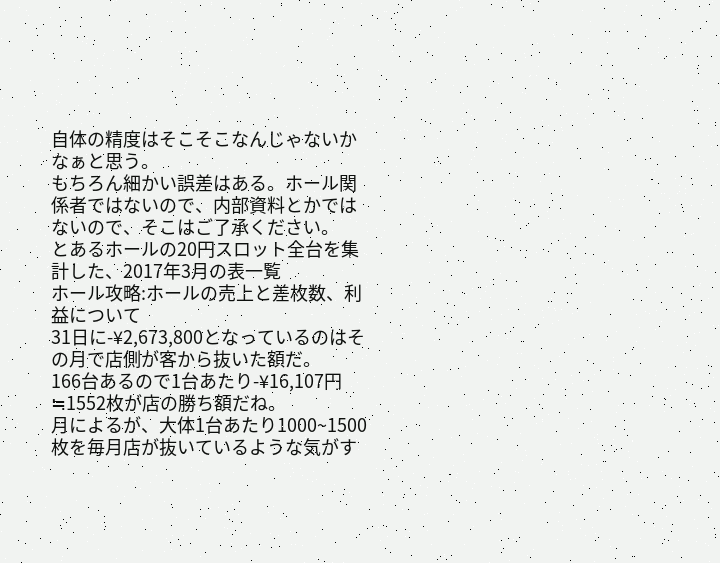自体の精度はそこそこなんじゃないかなぁと思う。
もちろん細かい誤差はある。ホール関係者ではないので、内部資料とかではないので、そこはご了承ください。
とあるホールの20円スロット全台を集計した、2017年3月の表一覧
ホール攻略:ホールの売上と差枚数、利益について
31日に-¥2,673,800となっているのはその月で店側が客から抜いた額だ。
166台あるので1台あたり-¥16,107円≒1552枚が店の勝ち額だね。
月によるが、大体1台あたり1000~1500枚を毎月店が抜いているような気がす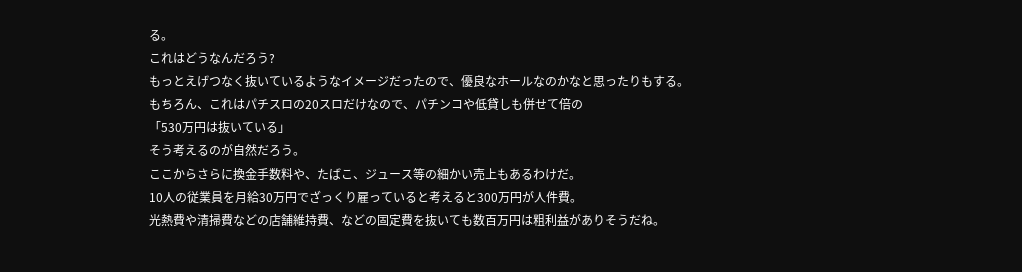る。
これはどうなんだろう?
もっとえげつなく抜いているようなイメージだったので、優良なホールなのかなと思ったりもする。
もちろん、これはパチスロの20スロだけなので、パチンコや低貸しも併せて倍の
「530万円は抜いている」
そう考えるのが自然だろう。
ここからさらに換金手数料や、たばこ、ジュース等の細かい売上もあるわけだ。
10人の従業員を月給30万円でざっくり雇っていると考えると300万円が人件費。
光熱費や清掃費などの店舗維持費、などの固定費を抜いても数百万円は粗利益がありそうだね。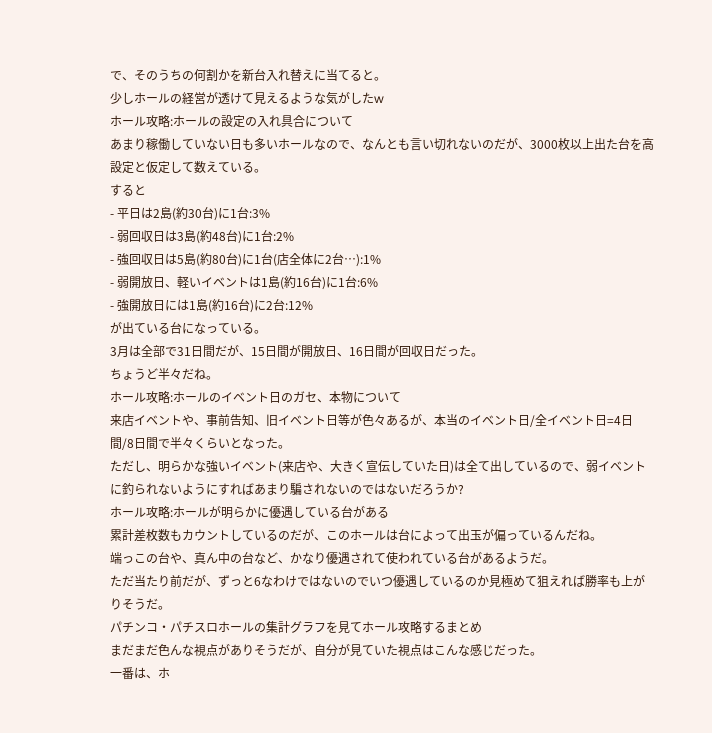で、そのうちの何割かを新台入れ替えに当てると。
少しホールの経営が透けて見えるような気がしたw
ホール攻略:ホールの設定の入れ具合について
あまり稼働していない日も多いホールなので、なんとも言い切れないのだが、3000枚以上出た台を高設定と仮定して数えている。
すると
- 平日は2島(約30台)に1台:3%
- 弱回収日は3島(約48台)に1台:2%
- 強回収日は5島(約80台)に1台(店全体に2台…):1%
- 弱開放日、軽いイベントは1島(約16台)に1台:6%
- 強開放日には1島(約16台)に2台:12%
が出ている台になっている。
3月は全部で31日間だが、15日間が開放日、16日間が回収日だった。
ちょうど半々だね。
ホール攻略:ホールのイベント日のガセ、本物について
来店イベントや、事前告知、旧イベント日等が色々あるが、本当のイベント日/全イベント日=4日間/8日間で半々くらいとなった。
ただし、明らかな強いイベント(来店や、大きく宣伝していた日)は全て出しているので、弱イベントに釣られないようにすればあまり騙されないのではないだろうか?
ホール攻略:ホールが明らかに優遇している台がある
累計差枚数もカウントしているのだが、このホールは台によって出玉が偏っているんだね。
端っこの台や、真ん中の台など、かなり優遇されて使われている台があるようだ。
ただ当たり前だが、ずっと6なわけではないのでいつ優遇しているのか見極めて狙えれば勝率も上がりそうだ。
パチンコ・パチスロホールの集計グラフを見てホール攻略するまとめ
まだまだ色んな視点がありそうだが、自分が見ていた視点はこんな感じだった。
一番は、ホ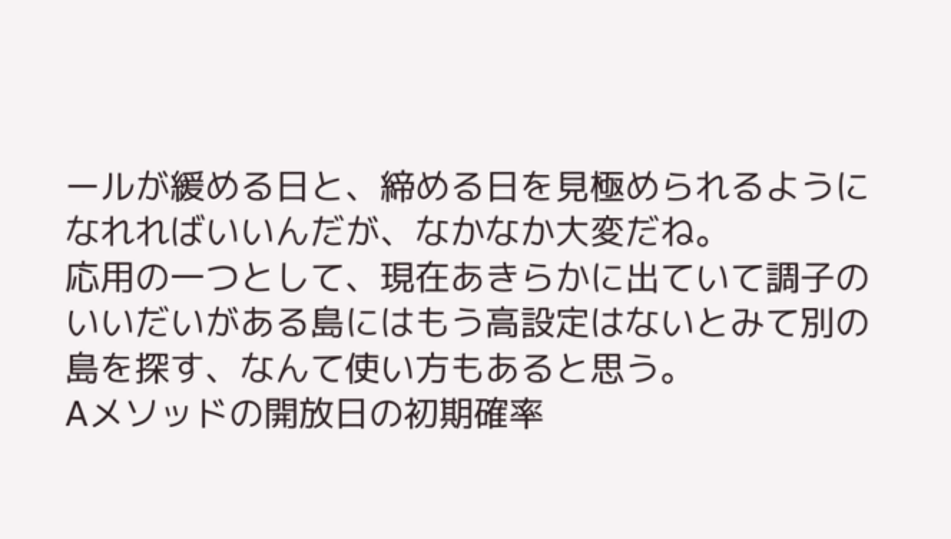ールが緩める日と、締める日を見極められるようになれればいいんだが、なかなか大変だね。
応用の一つとして、現在あきらかに出ていて調子のいいだいがある島にはもう高設定はないとみて別の島を探す、なんて使い方もあると思う。
Aメソッドの開放日の初期確率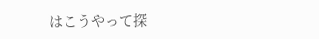はこうやって探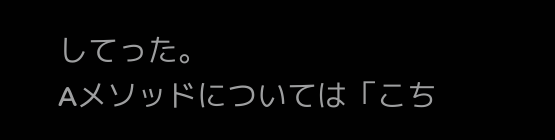してった。
Aメソッドについては「こち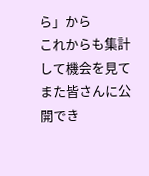ら」から
これからも集計して機会を見てまた皆さんに公開でき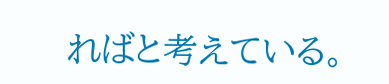ればと考えている。